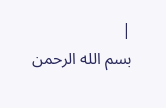|
بسم الله الرحمن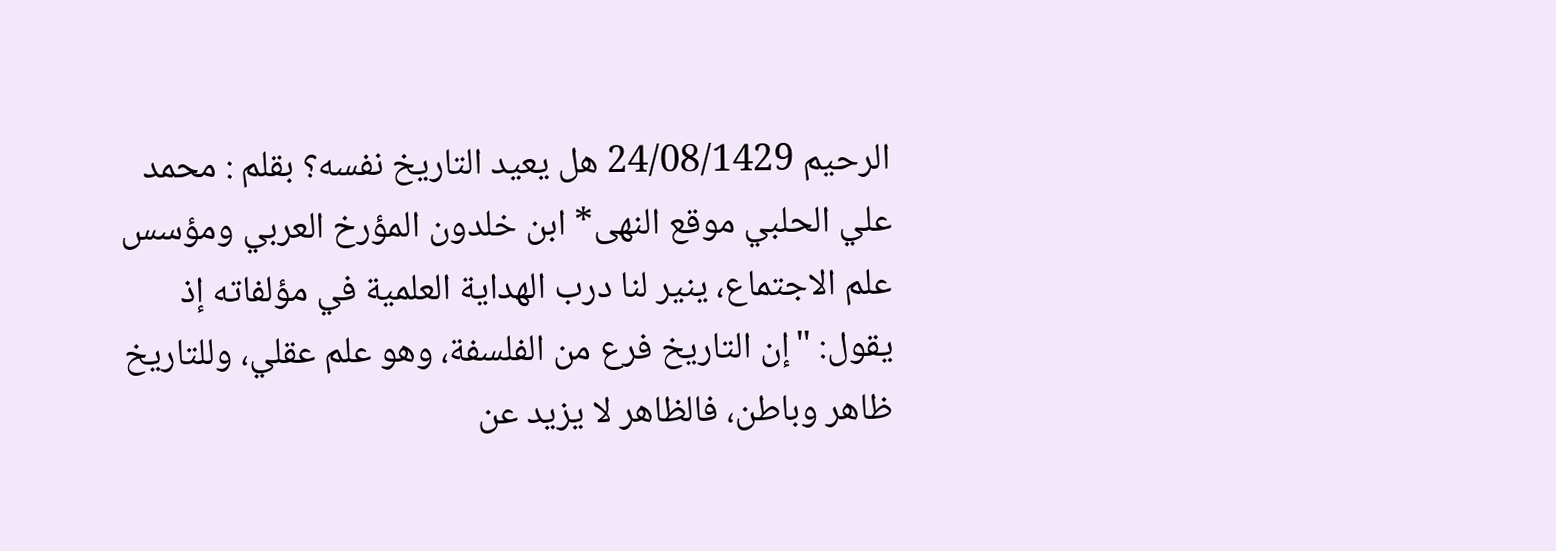الرحيم 24/08/1429 هل يعيد التاريخ نفسه؟ بقلم : محمد علي الحلبي موقع النهى* ابن خلدون المؤرخ العربي ومؤسس علم الاجتماع، ينير لنا درب الهداية العلمية في مؤلفاته إذ يقول: "إن التاريخ فرع من الفلسفة، وهو علم عقلي، وللتاريخ ظاهر وباطن، فالظاهر لا يزيد عن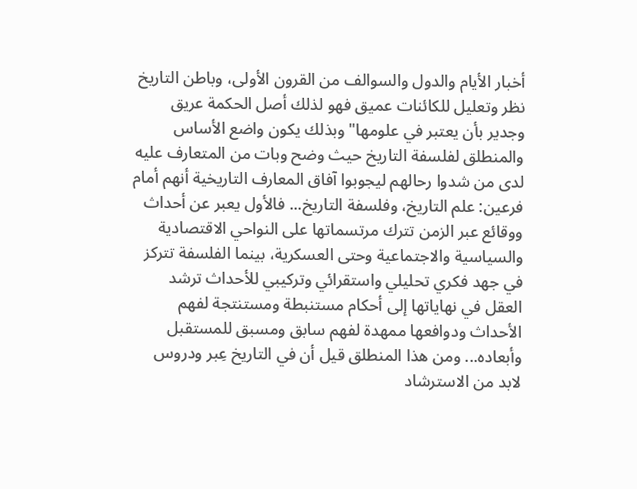أخبار الأيام والدول والسوالف من القرون الأولى، وباطن التاريخ نظر وتعليل للكائنات عميق فهو لذلك أصل الحكمة عريق وجدير بأن يعتبر في علومها" وبذلك يكون واضع الأساس والمنطلق لفلسفة التاريخ حيث وضح وبات من المتعارف عليه لدى من شدوا رحالهم ليجوبوا آفاق المعارف التاريخية أنهم أمام فرعين: علم التاريخ، وفلسفة التاريخ... فالأول يعبر عن أحداث ووقائع عبر الزمن تترك مرتسماتها على النواحي الاقتصادية والسياسية والاجتماعية وحتى العسكرية، بينما الفلسفة تتركز في جهد فكري تحليلي واستقرائي وتركيبي للأحداث ترشد العقل في نهاياتها إلى أحكام مستنبطة ومستنتجة لفهم الأحداث ودوافعها ممهدة لفهم سابق ومسبق للمستقبل وأبعاده... ومن هذا المنطلق قيل أن في التاريخ عِبر ودروس لابد من الاسترشاد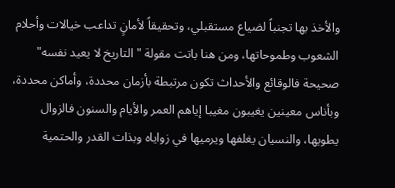والأخذ بها تجنباً لضياع مستقبلي، وتحقيقاً لأمانٍ تداعب خيالات وأحلام الشعوب وطموحاتها، ومن هنا باتت مقولة "التاريخ لا يعيد نفسه" صحيحة فالوقائع والأحداث تكون مرتبطة بأزمان محددة، وأماكن محددة، وبأناس معينين يغيبون مغيبا إياهم العمر والأيام والسنون فالزوال يطويها، والنسيان يغلفها ويرميها في زواياه وبذات القدر والحتمية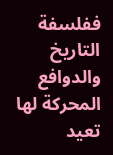ففلسفة التاريخ والدوافع المحركة لها تعيد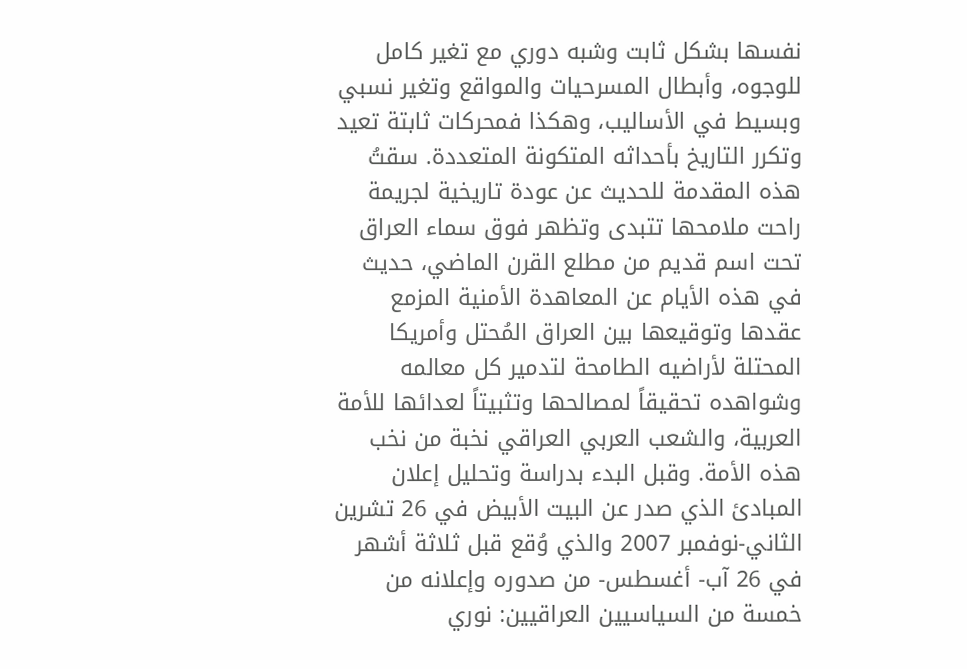نفسها بشكل ثابت وشبه دوري مع تغير كامل للوجوه، وأبطال المسرحيات والمواقع وتغير نسبي وبسيط في الأساليب، وهكذا فمحركات ثابتة تعيد وتكرر التاريخ بأحداثه المتكونة المتعددة. سقتُ هذه المقدمة للحديث عن عودة تاريخية لجريمة راحت ملامحها تتبدى وتظهر فوق سماء العراق تحت اسم قديم من مطلع القرن الماضي، حديث في هذه الأيام عن المعاهدة الأمنية المزمع عقدها وتوقيعها بين العراق المُحتل وأمريكا المحتلة لأراضيه الطامحة لتدمير كل معالمه وشواهده تحقيقاً لمصالحها وتثبيتاً لعدائها للأمة العربية، والشعب العربي العراقي نخبة من نخب هذه الأمة. وقبل البدء بدراسة وتحليل إعلان المبادئ الذي صدر عن البيت الأبيض في 26 تشرين الثاني-نوفمبر 2007 والذي وُقع قبل ثلاثة أشهر في 26 آب- أغسطس- من صدوره وإعلانه من خمسة من السياسيين العراقيين: نوري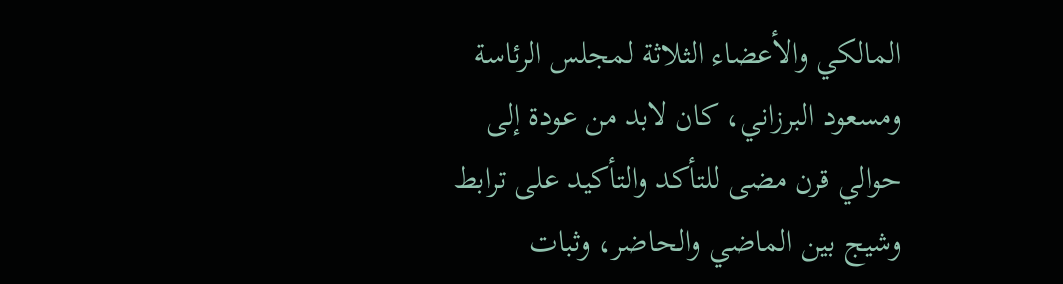المالكي والأعضاء الثلاثة لمجلس الرئاسة ومسعود البرزاني، كان لابد من عودة إلى حوالي قرن مضى للتأكد والتأكيد على ترابط وشيج بين الماضي والحاضر، وثبات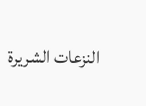النزعات الشريرة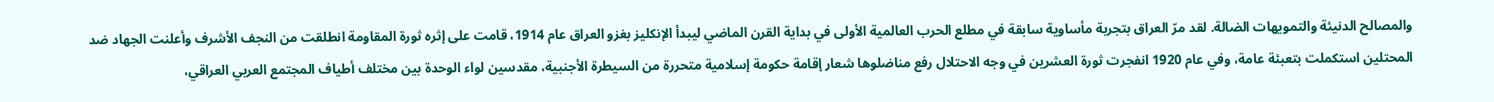والمصالح الدنيئة والتمويهات الضالة. لقد مرّ العراق بتجربة مأساوية سابقة في مطلع الحرب العالمية الأولى في بداية القرن الماضي ليبدأ الإنكليز بغزو العراق عام 1914، قامت على إثره ثورة المقاومة انطلقت من النجف الأشرف وأعلنت الجهاد ضد المحتلين استكملت بتعبئة عامة، وفي عام 1920 انفجرت ثورة العشرين في وجه الاحتلال رفع مناضلوها شعار إقامة حكومة إسلامية متحررة من السيطرة الأجنبية، مقدسين لواء الوحدة بين مختلف أطياف المجتمع العربي العراقي،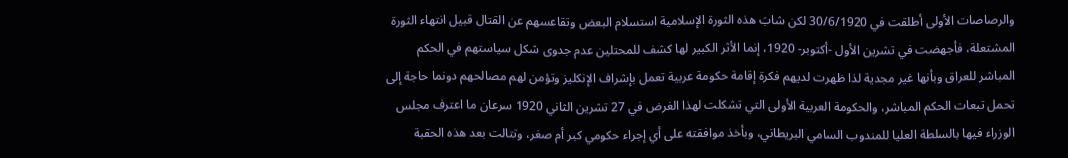والرصاصات الأولى أطلقت في 30/6/1920 لكن شابَ هذه الثورة الإسلامية استسلام البعض وتقاعسهم عن القتال قبيل انتهاء الثورة المشتعلة، فأجهضت في تشرين الأول -أكتوبر- 1920، إنما الأثر الكبير لها كشف للمحتلين عدم جدوى شكل سياستهم في الحكم المباشر للعراق وبأنها غير مجدية لذا ظهرت لديهم فكرة إقامة حكومة عربية تعمل بإشراف الإنكليز وتؤمن لهم مصالحهم دونما حاجة إلى تحمل تبعات الحكم المباشر، والحكومة العربية الأولى التي تشكلت لهذا الغرض في 27 تشرين الثاني 1920 سرعان ما اعترف مجلس الوزراء فيها بالسلطة العليا للمندوب السامي البريطاني، وبأخذ موافقته على أي إجراء حكومي كبر أم صغر، وتتالت بعد هذه الحقبة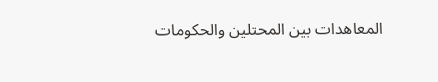المعاهدات بين المحتلين والحكومات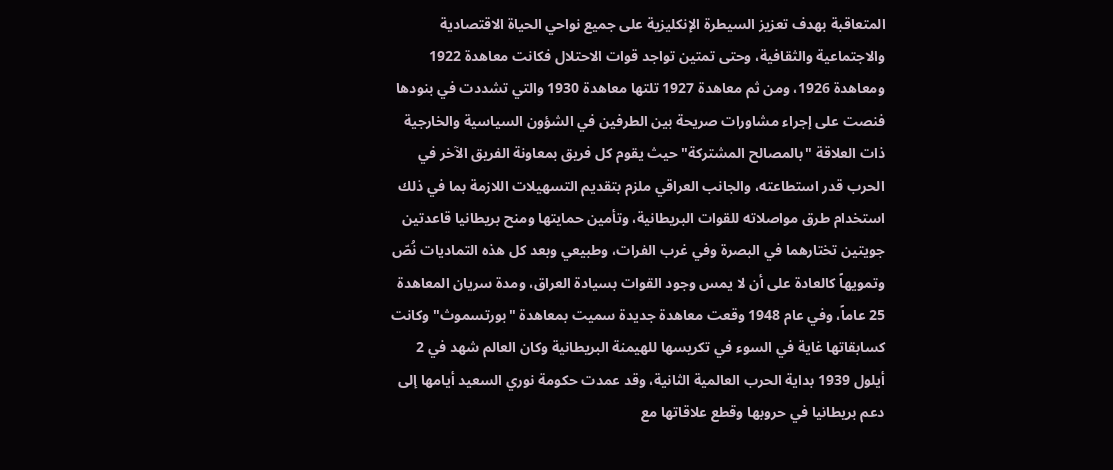المتعاقبة بهدف تعزيز السيطرة الإنكليزية على جميع نواحي الحياة الاقتصادية والاجتماعية والثقافية، وحتى تمتين تواجد قوات الاحتلال فكانت معاهدة 1922 ومعاهدة 1926، ومن ثم معاهدة 1927 تلتها معاهدة 1930 والتي تشددت في بنودها فنصت على إجراء مشاورات صريحة بين الطرفين في الشؤون السياسية والخارجية ذات العلاقة "بالمصالح المشتركة" حيث يقوم كل فريق بمعاونة الفريق الآخر في الحرب قدر استطاعته، والجانب العراقي ملزم بتقديم التسهيلات اللازمة بما في ذلك استخدام طرق مواصلاته للقوات البريطانية، وتأمين حمايتها ومنح بريطانيا قاعدتين جويتين تختارهما في البصرة وفي غرب الفرات، وطبيعي وبعد كل هذه التماديات نُصّ وتمويهاً كالعادة على أن لا يمس وجود القوات بسيادة العراق، ومدة سريان المعاهدة 25 عاماً، وفي عام 1948 وقعت معاهدة جديدة سميت بمعاهدة "بورتسموث" وكانت كسابقاتها غاية في السوء في تكريسها للهيمنة البريطانية وكان العالم شهد في 2 أيلول 1939 بداية الحرب العالمية الثانية، وقد عمدت حكومة نوري السعيد أيامها إلى دعم بريطانيا في حروبها وقطع علاقاتها مع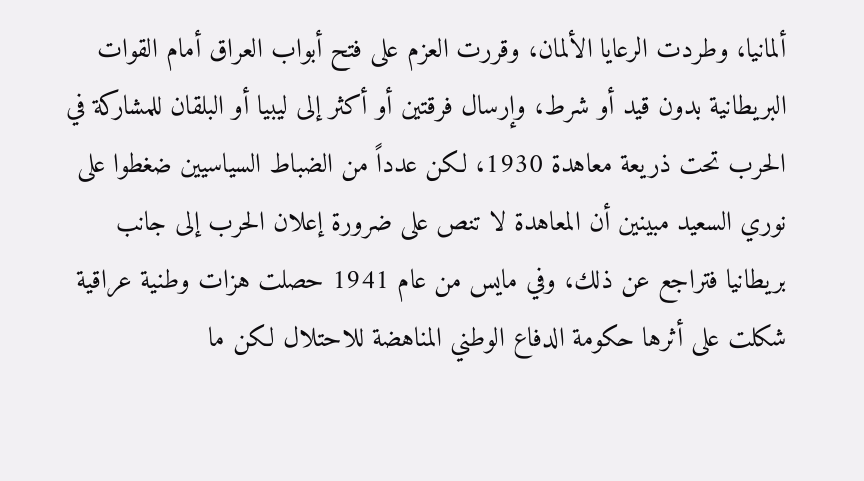ألمانيا، وطردت الرعايا الألمان، وقررت العزم على فتح أبواب العراق أمام القوات البريطانية بدون قيد أو شرط، وإرسال فرقتين أو أكثر إلى ليبيا أو البلقان للمشاركة في الحرب تحت ذريعة معاهدة 1930، لكن عدداً من الضباط السياسيين ضغطوا على نوري السعيد مبينين أن المعاهدة لا تنص على ضرورة إعلان الحرب إلى جانب بريطانيا فتراجع عن ذلك، وفي مايس من عام 1941 حصلت هزات وطنية عراقية شكلت على أثرها حكومة الدفاع الوطني المناهضة للاحتلال لكن ما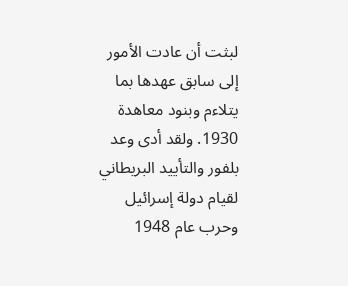لبثت أن عادت الأمور إلى سابق عهدها بما يتلاءم وبنود معاهدة 1930. ولقد أدى وعد بلفور والتأييد البريطاني لقيام دولة إسرائيل وحرب عام 1948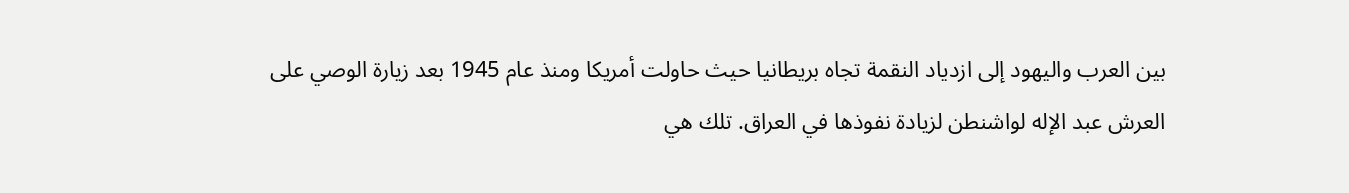بين العرب واليهود إلى ازدياد النقمة تجاه بريطانيا حيث حاولت أمريكا ومنذ عام 1945 بعد زيارة الوصي على العرش عبد الإله لواشنطن لزيادة نفوذها في العراق. تلك هي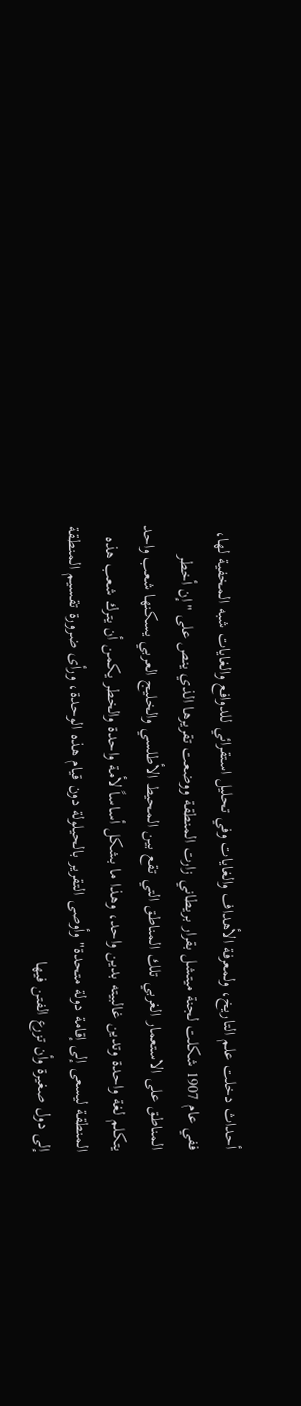أحداث دخلت علم التاريخ، ولمعرفة الأهداف والغايات وفي تحليل استقرائي للدوافع والغايات شبه المخفية لها، ففي عام 1907 شكلت لجنة ميتشل بقرار بريطاني زارت المنطقة ووضعت تقريرها الذي ينص على "إن أخطر المناطق على الاستعمار الغربي تلك المناطق التي تقع بين المحيط الأطلسي والخليج العربي يسكنها شعب واحد يتكلم لغة واحدة وتدين غالبيته بدين واحد، وهذا ما بشكل أساساً لأمة واحدة والخطر يكمن أن يترك شعب هذه المنطقة ليسعى إلى إقامة دولة متحدة" وأوصى التقرير بالحيلولة دون قيام هذه الوحدة، ورأى ضرورة تقسيم المنطقة إلى دول صغيرة وأن تزرع الفتن فيها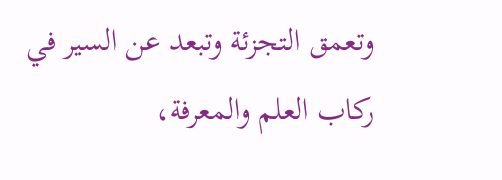وتعمق التجزئة وتبعد عن السير في ركاب العلم والمعرفة،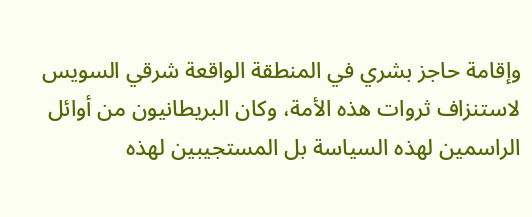وإقامة حاجز بشري في المنطقة الواقعة شرقي السويس لاستنزاف ثروات هذه الأمة، وكان البريطانيون من أوائل الراسمين لهذه السياسة بل المستجيبين لهذه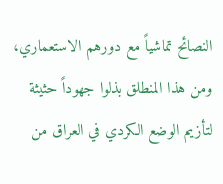النصائح تماشياً مع دورهم الاستعماري، ومن هذا المنطلق بذلوا جهوداً حثيثة لتأزيم الوضع الكردي في العراق من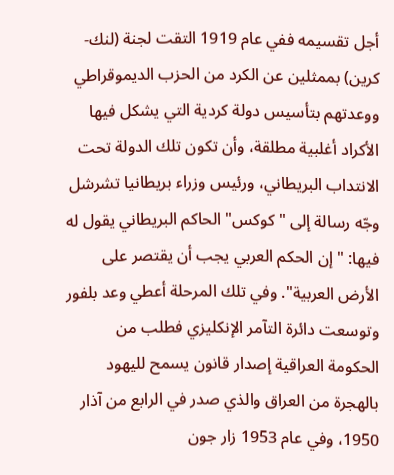أجل تقسيمه ففي عام 1919 التقت لجنة (لنك-كرين) بممثلين عن الكرد من الحزب الديموقراطي ووعدتهم بتأسيس دولة كردية التي يشكل فيها الأكراد أغلبية مطلقة، وأن تكون تلك الدولة تحت الانتداب البريطاني، ورئيس وزراء بريطانيا تشرشل وجّه رسالة إلى "كوكس" الحاكم البريطاني يقول له فيها: "إن الحكم العربي يجب أن يقتصر على الأرض العربية". وفي تلك المرحلة أعطي وعد بلفور وتوسعت دائرة التآمر الإنكليزي فطلب من الحكومة العراقية إصدار قانون يسمح لليهود بالهجرة من العراق والذي صدر في الرابع من آذار 1950، وفي عام 1953 زار جون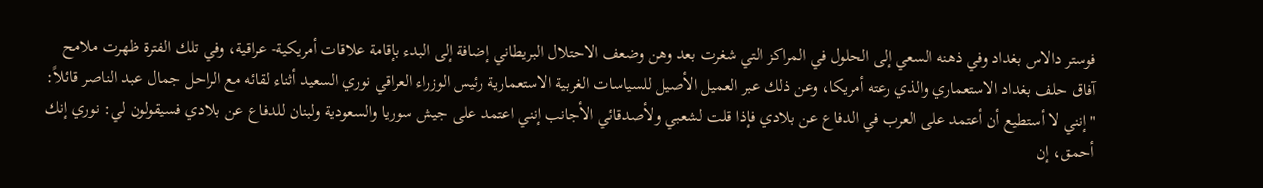فوستر دالاس بغداد وفي ذهنه السعي إلى الحلول في المراكز التي شغرت بعد وهن وضعف الاحتلال البريطاني إضافة إلى البدء بإقامة علاقات أمريكية- عراقية، وفي تلك الفترة ظهرت ملامح آفاق حلف بغداد الاستعماري والذي رعته أمريكا، وعن ذلك عبر العميل الأصيل للسياسات الغربية الاستعمارية رئيس الوزراء العراقي نوري السعيد أثناء لقائه مع الراحل جمال عبد الناصر قائلاً: "إنني لا أستطيع أن أعتمد على العرب في الدفاع عن بلادي فإذا قلت لشعبي ولأصدقائي الأجانب إنني اعتمد على جيش سوريا والسعودية ولبنان للدفاع عن بلادي فسيقولون لي: نوري إنك أحمق، إن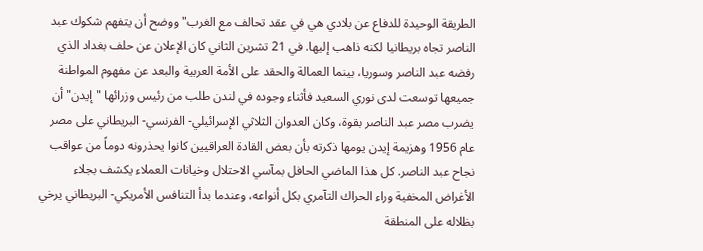الطريقة الوحيدة للدفاع عن بلادي هي في عقد تحالف مع الغرب" ووضح أن يتفهم شكوك عبد الناصر تجاه بريطانيا لكنه ذاهب إليها. في 21 تشرين الثاني كان الإعلان عن حلف بغداد الذي رفضه عبد الناصر وسوريا، بينما العمالة والحقد على الأمة العربية والبعد عن مفهوم المواطنة جميعها توسعت لدى نوري السعيد فأثناء وجوده في لندن طلب من رئيس وزرائها "إيدن" أن يضرب مصر عبد الناصر بقوة، وكان العدوان الثلاثي الإسرائيلي- الفرنسي- البريطاني على مصر عام 1956 وهزيمة إيدن يومها ذكرته بأن بعض القادة العراقيين كانوا يحذرونه دوماً من عواقب نجاح عبد الناصر. كل هذا الماضي الحافل بمآسي الاحتلال وخيانات العملاء يكشف بجلاء الأغراض المخفية وراء الحراك التآمري بكل أنواعه، وعندما بدأ التنافس الأمريكي- البريطاني يرخي بظلاله على المنطقة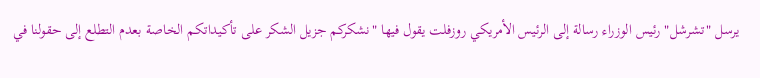يرسل "تشرشل" رئيس الوزراء رسالة إلى الرئيس الأمريكي روزفلت يقول فيها "نشكركم جزيل الشكر على تأكيداتكم الخاصة بعدم التطلع إلى حقولنا في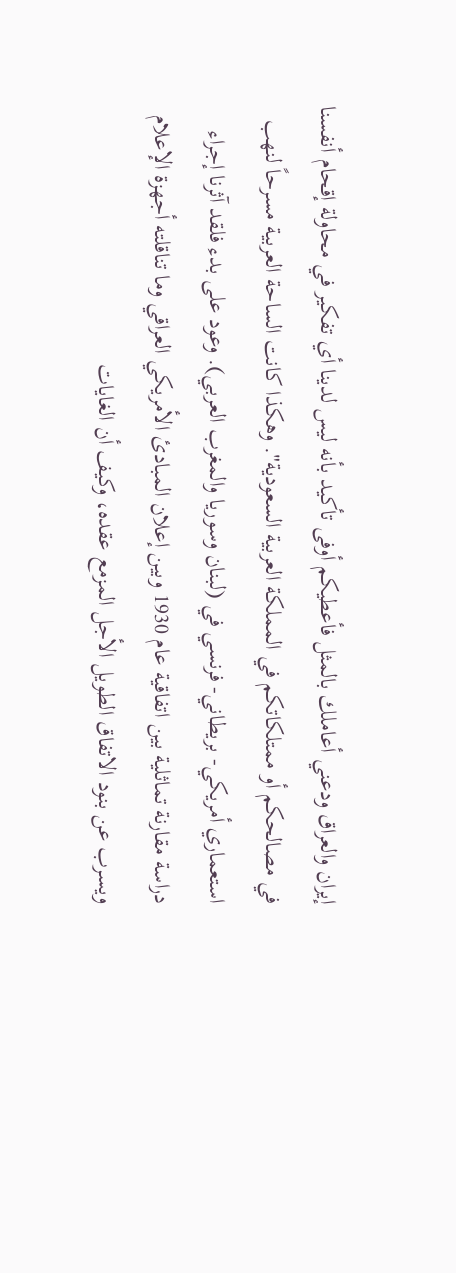إيران والعراق ودعني أعاملك بالمثل فأعطيكم أوفى تأكيد بأنه ليس لدينا أي تفكير في محاولة إقحام أنفسنا في مصالحكم أو ممتلكاتكم في المملكة العربية السعودية". وهكذا كانت الساحة العربية مسرحاً لنهب استعماري أمريكي- بريطاني- فرنسي في (لبنان وسوريا والمغرب العربي). وعود على بدء فلقد آثرنا إجراء دراسة مقارنة تماثلية بين اتفاقية عام 1930 وبين إعلان المبادئ الأمريكي العراقي وما تناقلته أجهزة الإعلام ويسرب عن بنود الاتفاق الطويل الأجل المزمع عقده، وكيف أن الغايات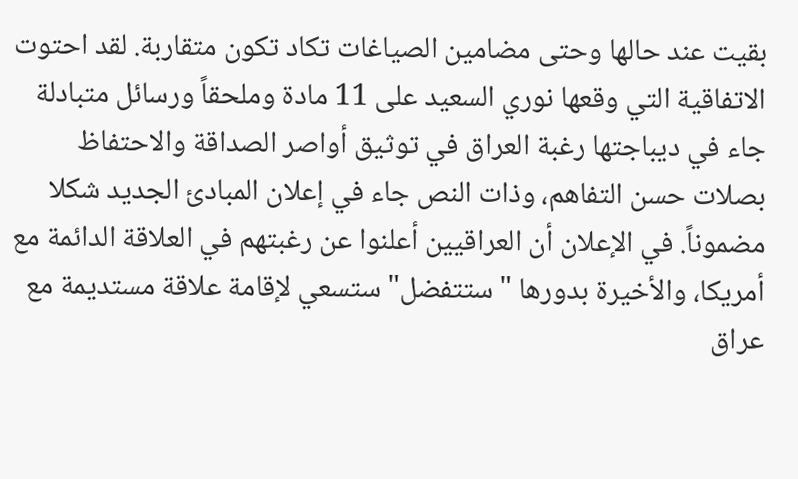بقيت عند حالها وحتى مضامين الصياغات تكاد تكون متقاربة. لقد احتوت الاتفاقية التي وقعها نوري السعيد على 11 مادة وملحقاً ورسائل متبادلة جاء في ديباجتها رغبة العراق في توثيق أواصر الصداقة والاحتفاظ بصلات حسن التفاهم، وذات النص جاء في إعلان المبادئ الجديد شكلا مضموناً. في الإعلان أن العراقيين أعلنوا عن رغبتهم في العلاقة الدائمة مع أمريكا، والأخيرة بدورها "ستتفضل" ستسعي لإقامة علاقة مستديمة مع عراق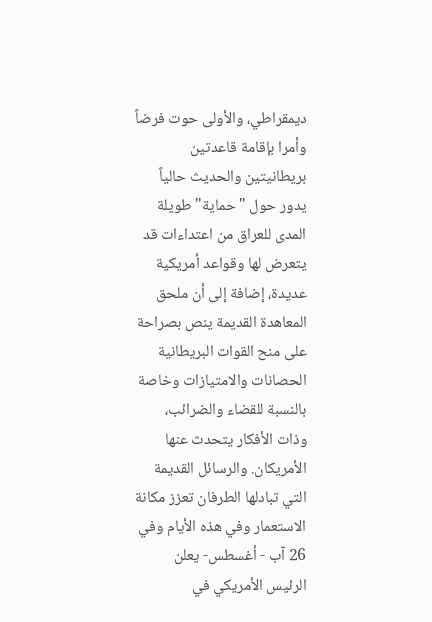ديمقراطي، والأولى حوت فرضاً وأمرا بإقامة قاعدتين بريطانيتين والحديث حالياً يدور حول "حماية" طويلة المدى للعراق من اعتداءات قد يتعرض لها وقواعد أمريكية عديدة، إضافة إلى أن ملحق المعاهدة القديمة ينص بصراحة على منح القوات البريطانية الحصانات والامتيازات وخاصة بالنسبة للقضاء والضرائب، وذات الأفكار يتحدث عنها الأمريكان. والرسائل القديمة التي تبادلها الطرفان تعزز مكانة الاستعمار وفي هذه الأيام وفي 26 آب - أغسطس- يعلن الرئيس الأمريكي في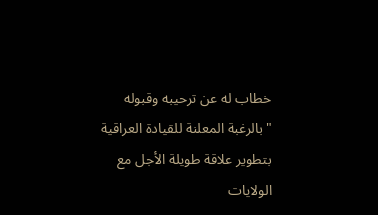خطاب له عن ترحيبه وقبوله "بالرغبة المعلنة للقيادة العراقية بتطوير علاقة طويلة الأجل مع الولايات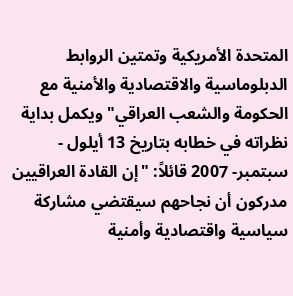المتحدة الأمريكية وتمتين الروابط الدبلوماسية والاقتصادية والأمنية مع الحكومة والشعب العراقي" ويكمل بداية نظراته في خطابه بتاريخ 13 أيلول - سبتمبر- 2007 قائلاً: "إن القادة العراقيين مدركون أن نجاحهم سيقتضي مشاركة سياسية واقتصادية وأمنية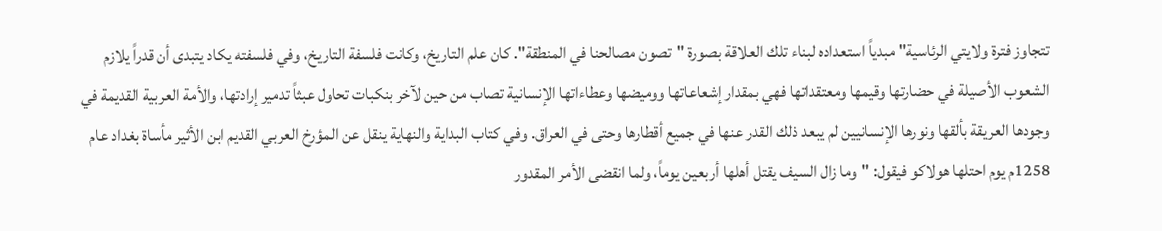تتجاوز فترة ولايتي الرئاسية" مبدياً استعداده لبناء تلك العلاقة بصورة "تصون مصالحنا في المنطقة". كان علم التاريخ، وكانت فلسفة التاريخ، وفي فلسفته يكاد يتبدى أن قدراً يلازم الشعوب الأصيلة في حضارتها وقيمها ومعتقداتها فهي بمقدار إشعاعاتها ووميضها وعطاءاتها الإنسانية تصاب من حين لآخر بنكبات تحاول عبثاً تدمير إرادتها، والأمة العربية القديمة في وجودها العريقة بألقها ونورها الإنسانيين لم يبعد ذلك القدر عنها في جميع أقطارها وحتى في العراق. وفي كتاب البداية والنهاية ينقل عن المؤرخ العربي القديم ابن الأثير مأساة بغداد عام 1258م يوم احتلها هولاكو فيقول: "وما زال السيف يقتل أهلها أربعين يوماً، ولما انقضى الأمر المقدور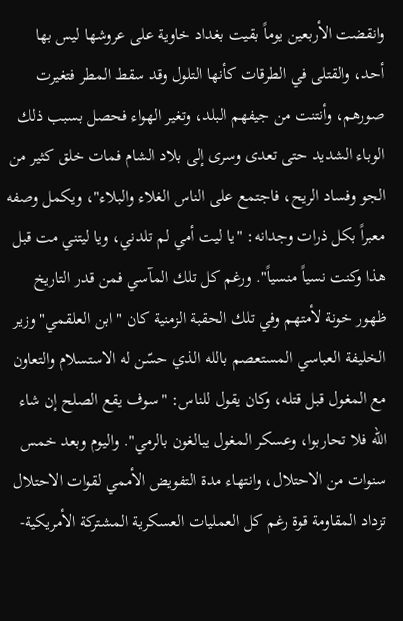وانقضت الأربعين يوماً بقيت بغداد خاوية على عروشها ليس بها أحد، والقتلى في الطرقات كأنها التلول وقد سقط المطر فتغيرت صورهم، وأنتنت من جيفهم البلد، وتغير الهواء فحصل بسبب ذلك الوباء الشديد حتى تعدى وسرى إلى بلاد الشام فمات خلق كثير من الجو وفساد الريح، فاجتمع على الناس الغلاء والبلاء"، ويكمل وصفه معبراً بكل ذرات وجدانه: "يا ليت أمي لم تلدني، ويا ليتني مت قبل هذا وكنت نسياً منسياً". ورغم كل تلك المآسي فمن قدر التاريخ ظهور خونة لأمتهم وفي تلك الحقبة الزمنية كان "ابن العلقمي" وزير الخليفة العباسي المستعصم بالله الذي حسّن له الاستسلام والتعاون مع المغول قبل قتله، وكان يقول للناس: "سوف يقع الصلح إن شاء الله فلا تحاربوا، وعسكر المغول يبالغون بالرمي". واليوم وبعد خمس سنوات من الاحتلال، وانتهاء مدة التفويض الأممي لقوات الاحتلال تزداد المقاومة قوة رغم كل العمليات العسكرية المشتركة الأمريكية-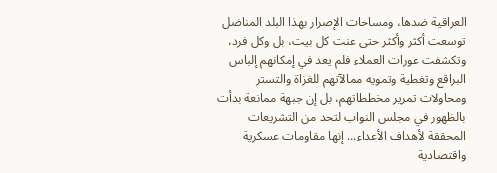العراقية ضدها، ومساحات الإصرار بهذا البلد المناضل توسعت أكثر وأكثر حتى عنت كل بيت، بل وكل فرد، وتكشفت عورات العملاء فلم يعد في إمكانهم إلباس البراقع وتغطية وتمويه ممالآتهم للغزاة والتستر ومحاولات تمرير مخططاتهم، بل إن جبهة ممانعة بدأت بالظهور في مجلس النواب لتحد من التشريعات المحققة لأهداف الأعداء... إنها مقاومات عسكرية واقتصادية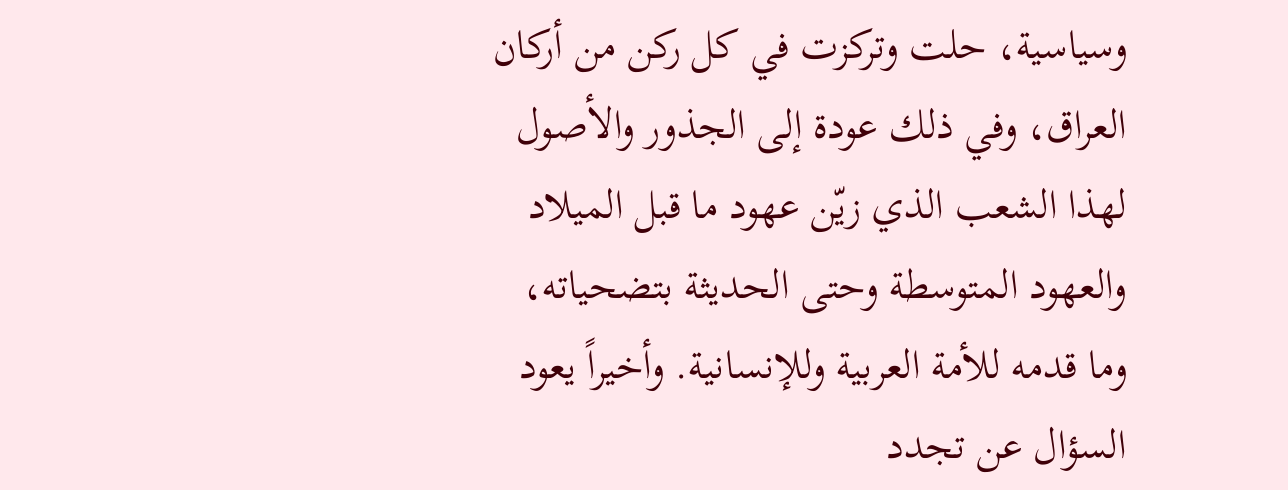وسياسية، حلت وتركزت في كل ركن من أركان العراق، وفي ذلك عودة إلى الجذور والأصول لهذا الشعب الذي زيّن عهود ما قبل الميلاد والعهود المتوسطة وحتى الحديثة بتضحياته، وما قدمه للأمة العربية وللإنسانية. وأخيراً يعود السؤال عن تجدد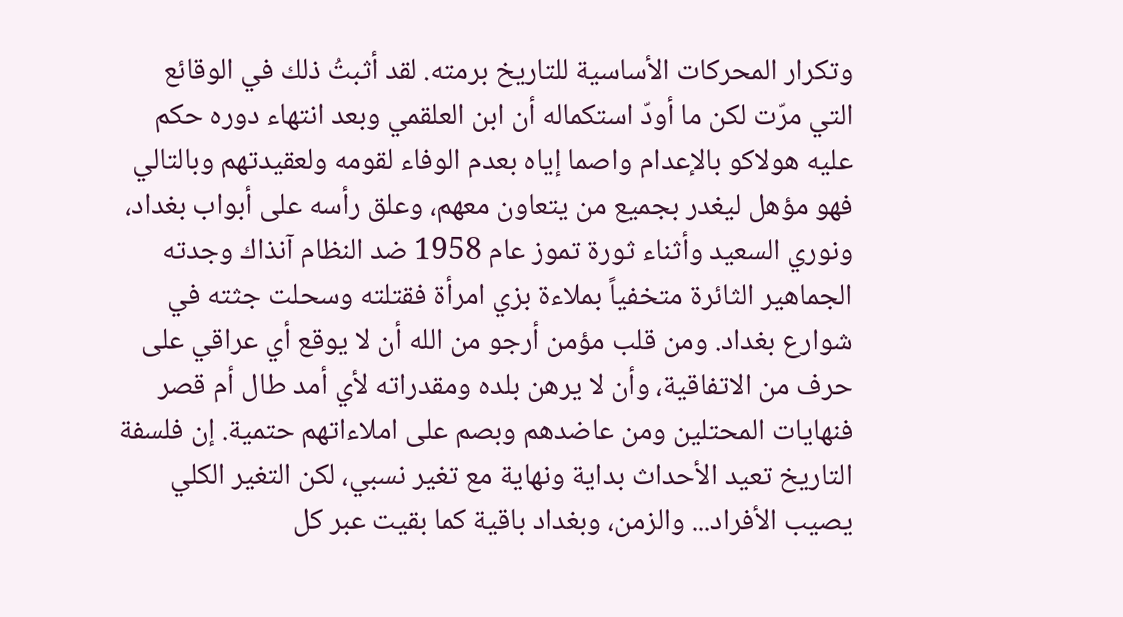وتكرار المحركات الأساسية للتاريخ برمته. لقد أثبتُ ذلك في الوقائع التي مرّت لكن ما أودّ استكماله أن ابن العلقمي وبعد انتهاء دوره حكم عليه هولاكو بالإعدام واصما إياه بعدم الوفاء لقومه ولعقيدتهم وبالتالي فهو مؤهل ليغدر بجميع من يتعاون معهم، وعلق رأسه على أبواب بغداد، ونوري السعيد وأثناء ثورة تموز عام 1958 ضد النظام آنذاك وجدته الجماهير الثائرة متخفياً بملاءة بزي امرأة فقتلته وسحلت جثته في شوارع بغداد. ومن قلب مؤمن أرجو من الله أن لا يوقع أي عراقي على حرف من الاتفاقية، وأن لا يرهن بلده ومقدراته لأي أمد طال أم قصر فنهايات المحتلين ومن عاضدهم وبصم على املاءاتهم حتمية. إن فلسفة التاريخ تعيد الأحداث بداية ونهاية مع تغير نسبي، لكن التغير الكلي يصيب الأفراد... والزمن، وبغداد باقية كما بقيت عبر كل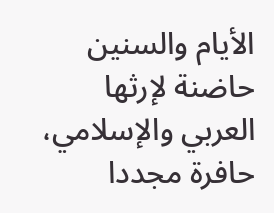الأيام والسنين حاضنة لإرثها العربي والإسلامي، حافرة مجددا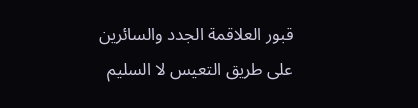قبور العلاقمة الجدد والسائرين على طريق التعيس لا السليم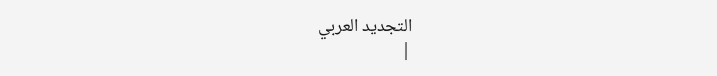التجديد العربي
|